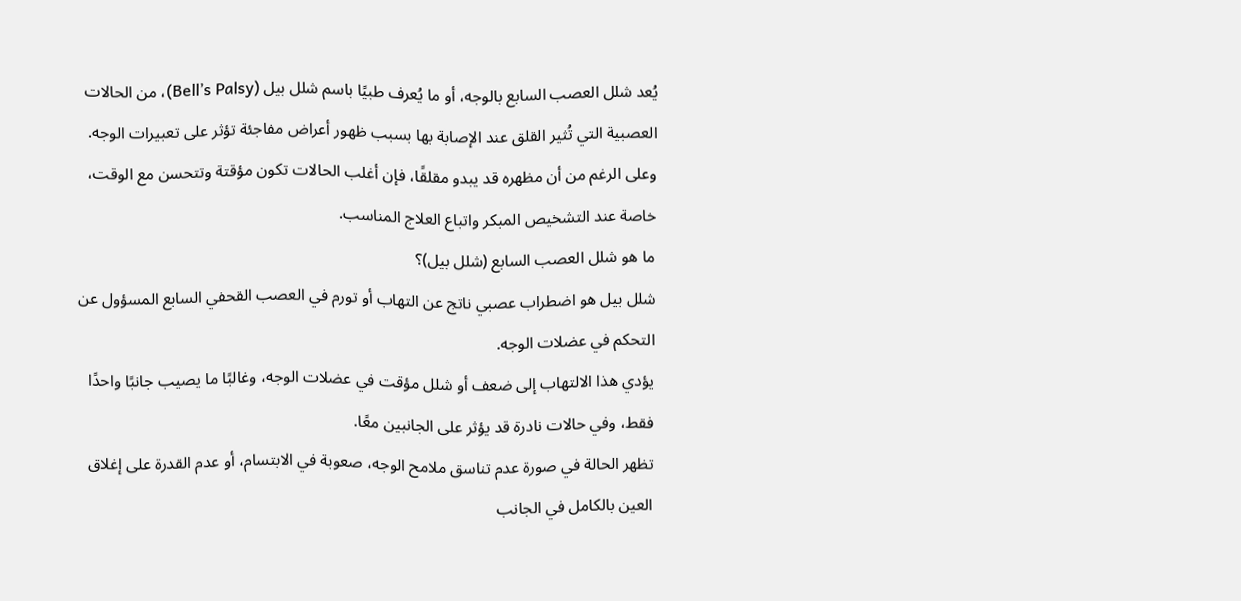يُعد شلل العصب السابع بالوجه، أو ما يُعرف طبيًا باسم شلل بيل (Bell’s Palsy)، من الحالات العصبية التي تُثير القلق عند الإصابة بها بسبب ظهور أعراض مفاجئة تؤثر على تعبيرات الوجه.
وعلى الرغم من أن مظهره قد يبدو مقلقًا، فإن أغلب الحالات تكون مؤقتة وتتحسن مع الوقت، خاصة عند التشخيص المبكر واتباع العلاج المناسب.
ما هو شلل العصب السابع (شلل بيل)؟
شلل بيل هو اضطراب عصبي ناتج عن التهاب أو تورم في العصب القحفي السابع المسؤول عن التحكم في عضلات الوجه.
يؤدي هذا الالتهاب إلى ضعف أو شلل مؤقت في عضلات الوجه، وغالبًا ما يصيب جانبًا واحدًا فقط، وفي حالات نادرة قد يؤثر على الجانبين معًا.
تظهر الحالة في صورة عدم تناسق ملامح الوجه، صعوبة في الابتسام، أو عدم القدرة على إغلاق العين بالكامل في الجانب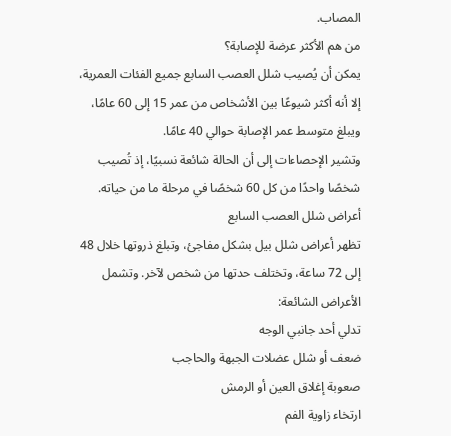المصاب.
من هم الأكثر عرضة للإصابة؟
يمكن أن يُصيب شلل العصب السابع جميع الفئات العمرية، إلا أنه أكثر شيوعًا بين الأشخاص من عمر 15 إلى 60 عامًا، ويبلغ متوسط عمر الإصابة حوالي 40 عامًا.
وتشير الإحصاءات إلى أن الحالة شائعة نسبيًا، إذ تُصيب شخصًا واحدًا من كل 60 شخصًا في مرحلة ما من حياته.
أعراض شلل العصب السابع
تظهر أعراض شلل بيل بشكل مفاجئ، وتبلغ ذروتها خلال 48 إلى 72 ساعة، وتختلف حدتها من شخص لآخر. وتشمل الأعراض الشائعة:
تدلي أحد جانبي الوجه
ضعف أو شلل عضلات الجبهة والحاجب
صعوبة إغلاق العين أو الرمش
ارتخاء زاوية الفم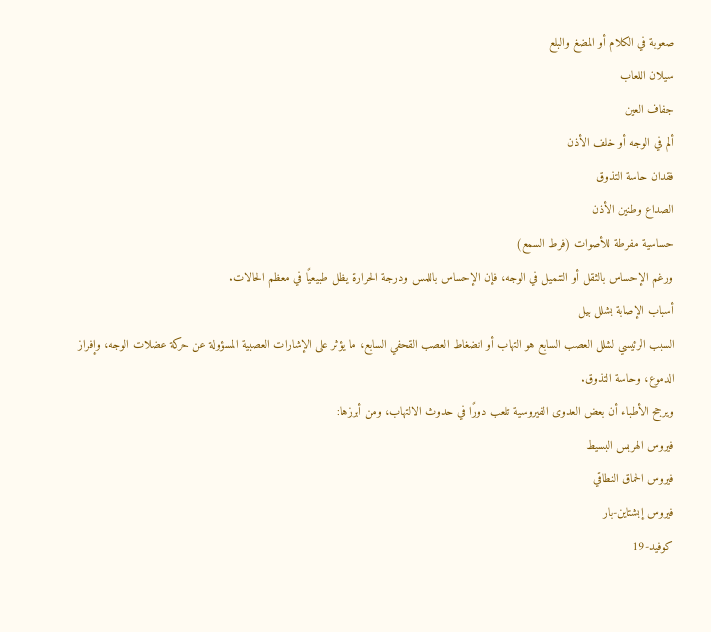صعوبة في الكلام أو المضغ والبلع
سيلان اللعاب
جفاف العين
ألم في الوجه أو خلف الأذن
فقدان حاسة التذوق
الصداع وطنين الأذن
حساسية مفرطة للأصوات (فرط السمع)
ورغم الإحساس بالثقل أو التنميل في الوجه، فإن الإحساس باللمس ودرجة الحرارة يظل طبيعيًا في معظم الحالات.
أسباب الإصابة بشلل بيل
السبب الرئيسي لشلل العصب السابع هو التهاب أو انضغاط العصب القحفي السابع، ما يؤثر على الإشارات العصبية المسؤولة عن حركة عضلات الوجه، وإفراز الدموع، وحاسة التذوق.
ويرجح الأطباء أن بعض العدوى الفيروسية تلعب دورًا في حدوث الالتهاب، ومن أبرزها:
فيروس الهربس البسيط
فيروس الحماق النطاقي
فيروس إبشتاين-بار
كوفيد-19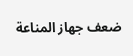ضعف جهاز المناعة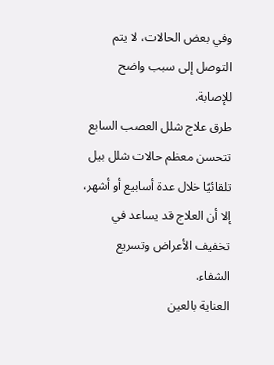وفي بعض الحالات، لا يتم التوصل إلى سبب واضح للإصابة.
طرق علاج شلل العصب السابع
تتحسن معظم حالات شلل بيل تلقائيًا خلال عدة أسابيع أو أشهر، إلا أن العلاج قد يساعد في تخفيف الأعراض وتسريع الشفاء.
العناية بالعين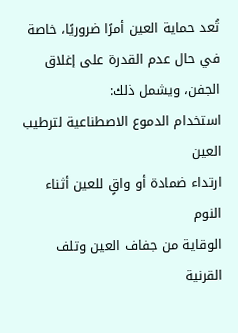تُعد حماية العين أمرًا ضروريًا، خاصة في حال عدم القدرة على إغلاق الجفن، ويشمل ذلك:
استخدام الدموع الاصطناعية لترطيب العين
ارتداء ضمادة أو واقٍ للعين أثناء النوم
الوقاية من جفاف العين وتلف القرنية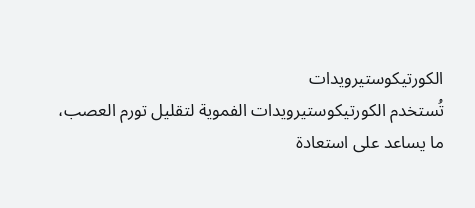الكورتيكوستيرويدات
تُستخدم الكورتيكوستيرويدات الفموية لتقليل تورم العصب، ما يساعد على استعادة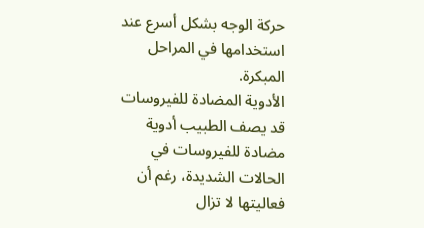حركة الوجه بشكل أسرع عند استخدامها في المراحل المبكرة.
الأدوية المضادة للفيروسات
قد يصف الطبيب أدوية مضادة للفيروسات في الحالات الشديدة، رغم أن فعاليتها لا تزال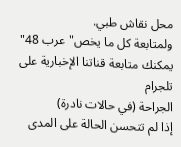محل نقاش طبي.
ولمتابعة كل ما يخص"عرب 48" يمكنك متابعة قناتنا الإخبارية على تلجرام
الجراحة (في حالات نادرة)
إذا لم تتحسن الحالة على المدى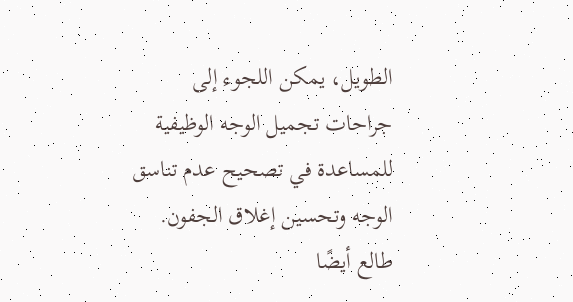الطويل، يمكن اللجوء إلى جراحات تجميل الوجه الوظيفية للمساعدة في تصحيح عدم تناسق الوجه وتحسين إغلاق الجفون.
طالع أيضًا